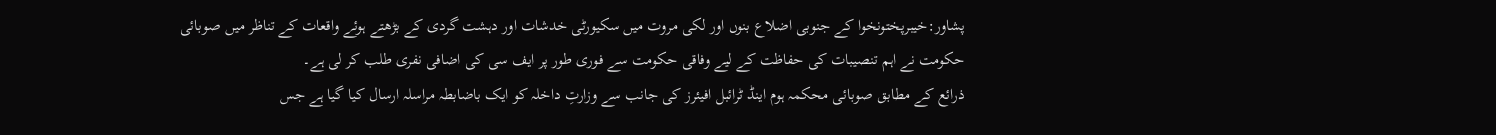پشاور:خیبرپختونخوا کے جنوبی اضلاع بنوں اور لکی مروت میں سکیورٹی خدشات اور دہشت گردی کے بڑھتے ہوئے واقعات کے تناظر میں صوبائی حکومت نے اہم تنصیبات کی حفاظت کے لیے وفاقی حکومت سے فوری طور پر ایف سی کی اضافی نفری طلب کر لی ہے۔
ذرائع کے مطابق صوبائی محکمہ ہوم اینڈ ٹرائبل افیئرز کی جانب سے وزارتِ داخلہ کو ایک باضابطہ مراسلہ ارسال کیا گیا ہے جس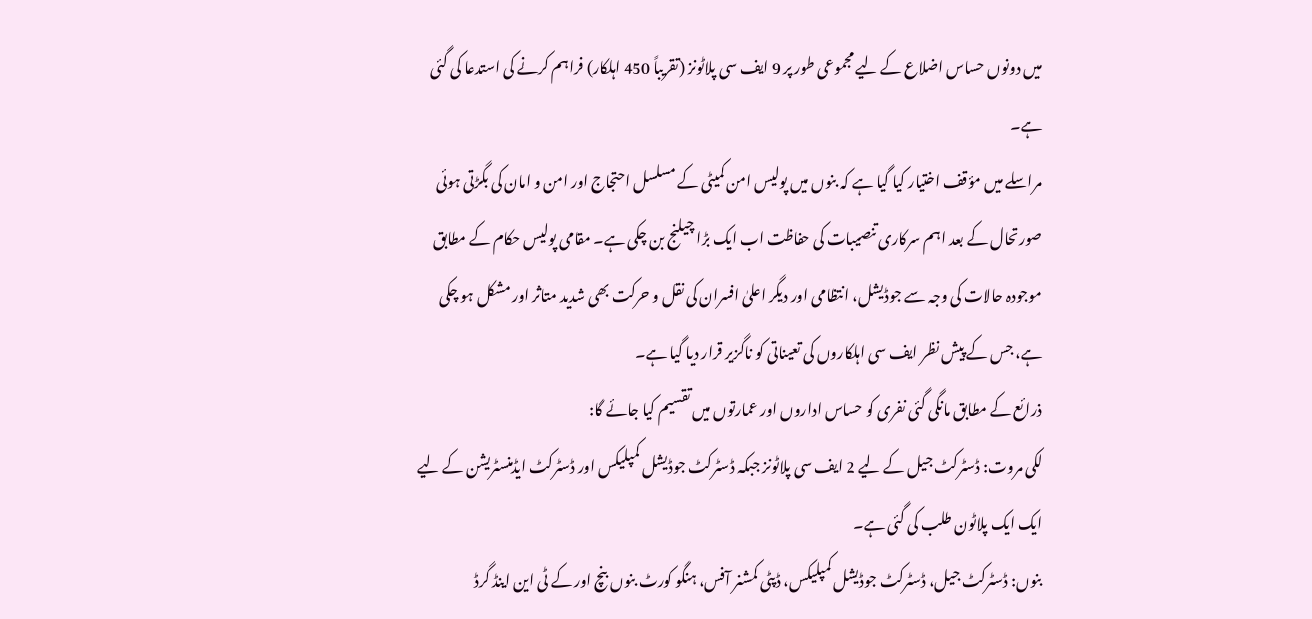میں دونوں حساس اضلاع کے لیے مجموعی طور پر 9 ایف سی پلاٹونز (تقریباً 450 اہلکار) فراہم کرنے کی استدعا کی گئی ہے۔
مراسلے میں مؤقف اختیار کیا گیا ہے کہ بنوں میں پولیس امن کمیٹی کے مسلسل احتجاج اور امن و امان کی بگڑتی ہوئی صورتحال کے بعد اہم سرکاری تنصیبات کی حفاظت اب ایک بڑا چیلنج بن چکی ہے۔ مقامی پولیس حکام کے مطابق موجودہ حالات کی وجہ سے جوڈیشل، انتظامی اور دیگر اعلیٰ افسران کی نقل و حرکت بھی شدید متاثر اور مشکل ہو چکی ہے، جس کے پیش نظر ایف سی اہلکاروں کی تعیناتی کو ناگزیر قرار دیا گیا ہے۔
ذرائع کے مطابق مانگی گئی نفری کو حساس اداروں اور عمارتوں میں تقسیم کیا جائے گا:
لکی مروت: ڈسٹرکٹ جیل کے لیے 2 ایف سی پلاٹونز جبکہ ڈسٹرکٹ جوڈیشل کمپلیکس اور ڈسٹرکٹ ایڈمنسٹریشن کے لیے ایک ایک پلاٹون طلب کی گئی ہے۔
بنوں: ڈسٹرکٹ جیل، ڈسٹرکٹ جوڈیشل کمپلیکس، ڈپٹی کمشنر آفس، ہنگو کورٹ بنوں بنچ اور کے ٹی این اینڈ گرڈ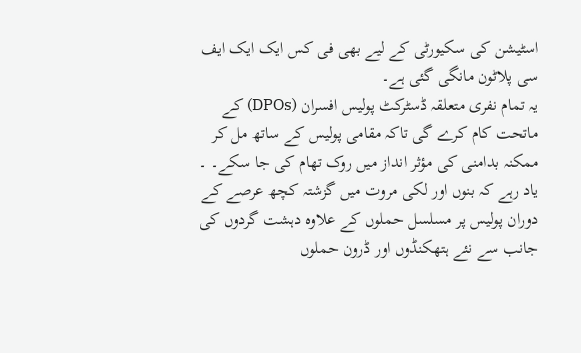اسٹیشن کی سکیورٹی کے لیے بھی فی کس ایک ایک ایف سی پلاٹون مانگی گئی ہے۔
یہ تمام نفری متعلقہ ڈسٹرکٹ پولیس افسران (DPOs) کے ماتحت کام کرے گی تاکہ مقامی پولیس کے ساتھ مل کر ممکنہ بدامنی کی مؤثر انداز میں روک تھام کی جا سکے۔ ۔
یاد رہے کہ بنوں اور لکی مروت میں گزشتہ کچھ عرصے کے دوران پولیس پر مسلسل حملوں کے علاوہ دہشت گردوں کی جانب سے نئے ہتھکنڈوں اور ڈرون حملوں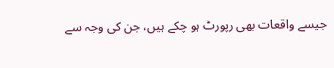جیسے واقعات بھی رپورٹ ہو چکے ہیں، جن کی وجہ سے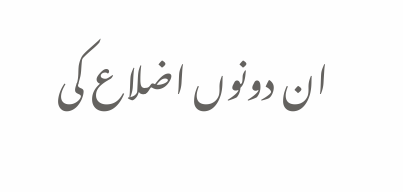ان دونوں اضلاع کی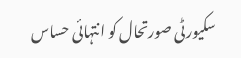سکیورٹی صورتحال کو انتہائی حساس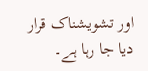اور تشویشناک قرار دیا جا رہا ہے۔